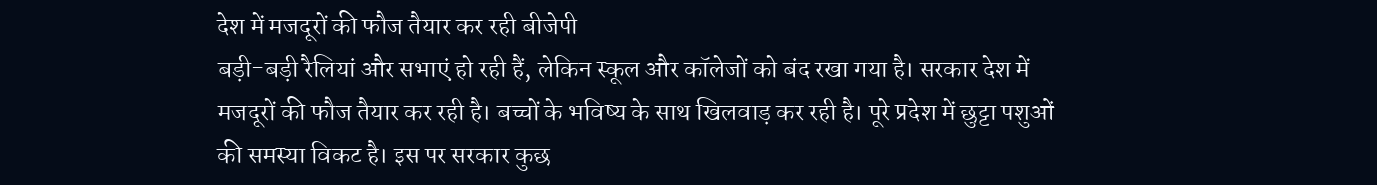देश में मजदूरों की फौज तैयार कर रही बीजेपी
बड़ी-बड़ी रैलियां और सभाएं हो रही हैं, लेकिन स्कूल और कॉलेजों को बंद रखा गया है। सरकार देश में मजदूरों की फौज तैयार कर रही है। बच्चों के भविष्य के साथ खिलवाड़ कर रही है। पूरे प्रदेश में छुट्टा पशुओं की समस्या विकट है। इस पर सरकार कुछ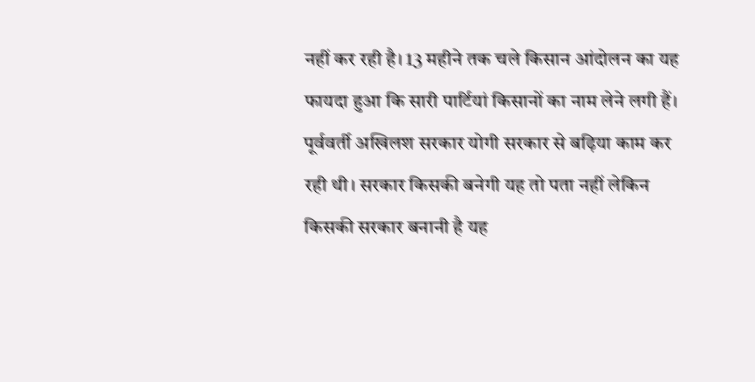नहीं कर रही है। 13 महीने तक चले किसान आंदोलन का यह फायदा हुआ कि सारी पार्टियां किसानों का नाम लेने लगी हैं।
पूर्ववर्ती अखिलश सरकार योगी सरकार से बढ़िया काम कर रही थी। सरकार किसकी बनेगी यह तो पता नहीं लेकिन किसकी सरकार बनानी है यह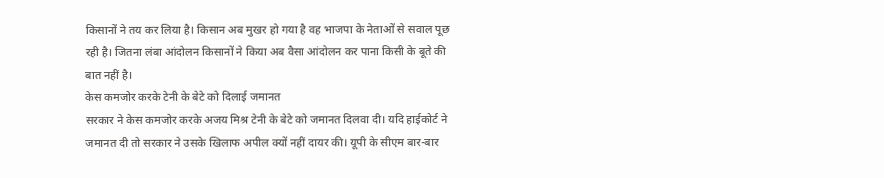किसानों ने तय कर लिया है। किसान अब मुखर हो गया है वह भाजपा के नेताओं से सवाल पूछ रही है। जितना लंबा आंदोलन किसानों ने किया अब वैसा आंदोलन कर पाना किसी के बूते की बात नहीं है।
केस कमजोर करके टेनी के बेटे को दिलाई जमानत
सरकार ने केस कमजोर करके अजय मिश्र टेनी के बेटे को जमानत दिलवा दी। यदि हाईकोर्ट ने जमानत दी तो सरकार ने उसके खिलाफ अपील क्यों नहीं दायर की। यूपी के सीएम बार-बार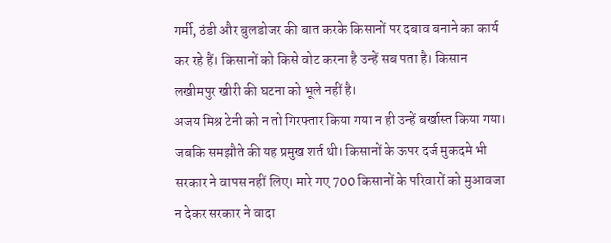गर्मी, ठंडी और बुलडोजर की बात करके किसानों पर दबाव बनाने का कार्य कर रहे हैं। किसानों को किसे वोट करना है उन्हें सब पता है। किसान लखीमपुर खीरी की घटना को भूले नहीं है।
अजय मिश्र टेनी को न तो गिरफ्तार किया गया न ही उन्हें बर्खास्त किया गया। जबकि समझौते की यह प्रमुख शर्त थी। किसानों के ऊपर दर्ज मुकदमे भी सरकार ने वापस नहीं लिए। मारे गए 700 किसानों के परिवारों को मुआवजा न देकर सरकार ने वादा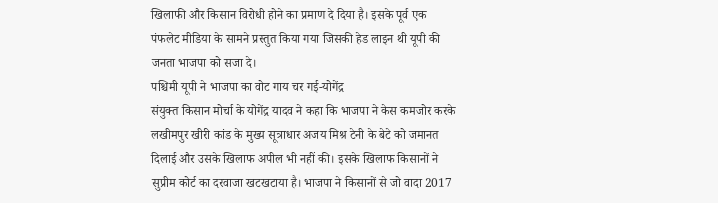खिलाफी और किसान विरोधी होने का प्रमाण दे दिया है। इसके पूर्व एक पंफलेट मीडिया के सामने प्रस्तुत किया गया जिसकी हेड लाइन थी यूपी की जनता भाजपा को सजा दे।
पश्चिमी यूपी ने भाजपा का वोट गाय चर गई-योगेंद्र
संयुक्त किसान मोर्चा के योगेंद्र यादव ने कहा कि भाजपा ने केस कमजोर करके लखीमपुर खीरी कांड के मुख्य सूत्राधार अजय मिश्र टेनी के बेटे को जमानत दिलाई और उसके खिलाफ अपील भी नहीं की। इसके खिलाफ किसानों ने सुप्रीम कोर्ट का दरवाजा खटखटाया है। भाजपा ने किसानों से जो वादा 2017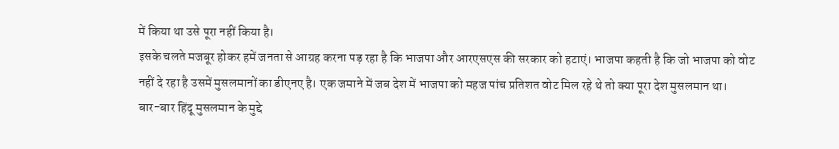में किया था उसे पूरा नहीं किया है।
इसके चलते मजबूर होकर हमें जनता से आग्रह करना पड़ रहा है कि भाजपा और आरएसएस की सरकार को हटाएं। भाजपा कहती है कि जो भाजपा को वोट नहीं दे रहा है उसमें मुसलमानों का डीएनए है। एक जमाने में जब देश में भाजपा को महज पांच प्रतिशत वोट मिल रहे थे तो क्या पूरा देश मुसलमान था।
बार-बार हिंदू मुसलमान के मुद्दे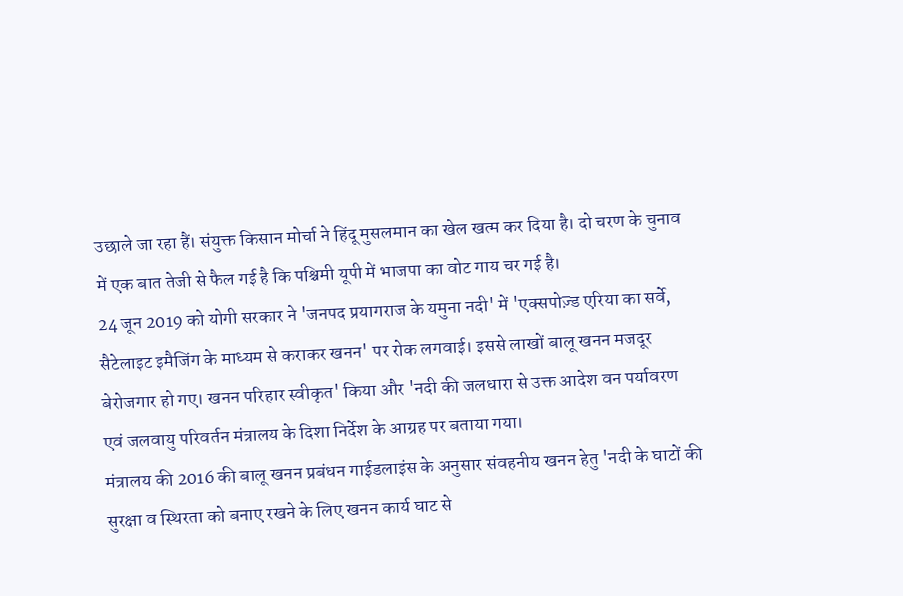उछाले जा रहा हैं। संयुक्त किसान मोर्चा ने हिंदू मुसलमान का खेल खत्म कर दिया है। दो चरण के चुनाव में एक बात तेजी से फैल गई है कि पश्चिमी यूपी में भाजपा का वोट गाय चर गई है।
24 जून 2019 को योगी सरकार ने 'जनपद प्रयागराज के यमुना नदी' में 'एक्सपोज़्ड एरिया का सर्वे, सैटेलाइट इमैजिंग के माध्यम से कराकर खनन' पर रोक लगवाई। इससे लाखों बालू खनन मजदूर बेरोजगार हो गए। खनन परिहार स्वीकृत' किया और 'नदी की जलधारा से उक्त आदेश वन पर्यावरण एवं जलवायु परिवर्तन मंत्रालय के दिशा निर्देश के आग्रह पर बताया गया।
मंत्रालय की 2016 की बालू खनन प्रबंधन गाईडलाइंस के अनुसार संवहनीय खनन हेतु 'नदी के घाटों की सुरक्षा व स्थिरता को बनाए रखने के लिए खनन कार्य घाट से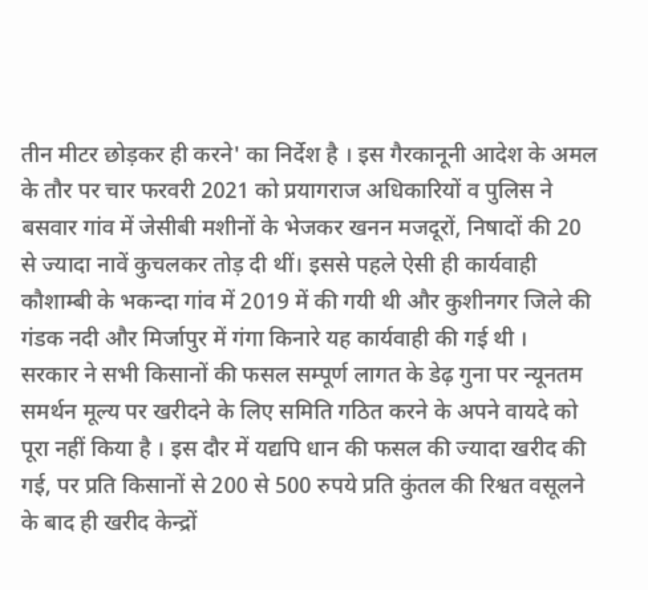तीन मीटर छोड़कर ही करने' का निर्देश है । इस गैरकानूनी आदेश के अमल के तौर पर चार फरवरी 2021 को प्रयागराज अधिकारियों व पुलिस ने बसवार गांव में जेसीबी मशीनों के भेजकर खनन मजदूरों, निषादों की 20 से ज्यादा नावें कुचलकर तोड़ दी थीं। इससे पहले ऐसी ही कार्यवाही कौशाम्बी के भकन्दा गांव में 2019 में की गयी थी और कुशीनगर जिले की गंडक नदी और मिर्जापुर में गंगा किनारे यह कार्यवाही की गई थी ।
सरकार ने सभी किसानों की फसल सम्पूर्ण लागत के डेढ़ गुना पर न्यूनतम समर्थन मूल्य पर खरीदने के लिए समिति गठित करने के अपने वायदे को पूरा नहीं किया है । इस दौर में यद्यपि धान की फसल की ज्यादा खरीद की गई, पर प्रति किसानों से 200 से 500 रुपये प्रति कुंतल की रिश्वत वसूलने के बाद ही खरीद केन्द्रों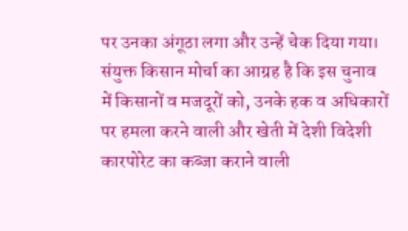पर उनका अंगूठा लगा और उन्हें चेक दिया गया।
संयुक्त किसान मोर्चा का आग्रह है कि इस चुनाव में किसानों व मजदूरों को, उनके हक व अधिकारों पर हमला करने वाली और खेती में देशी विदेशी कारपोरेट का कब्जा कराने वाली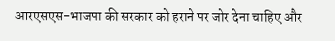आरएसएस-भाजपा की सरकार को हराने पर जोर देना चाहिए और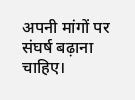अपनी मांगों पर संघर्ष बढ़ाना चाहिए।